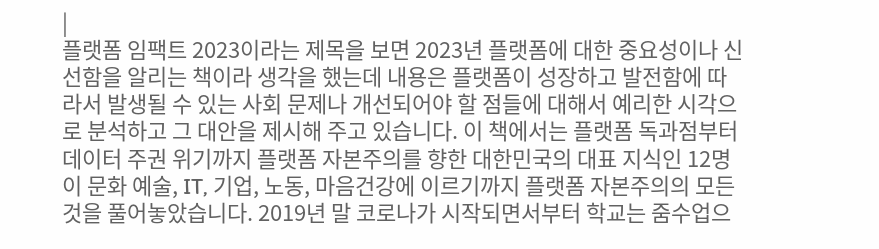|
플랫폼 임팩트 2023이라는 제목을 보면 2023년 플랫폼에 대한 중요성이나 신선함을 알리는 책이라 생각을 했는데 내용은 플랫폼이 성장하고 발전함에 따라서 발생될 수 있는 사회 문제나 개선되어야 할 점들에 대해서 예리한 시각으로 분석하고 그 대안을 제시해 주고 있습니다. 이 책에서는 플랫폼 독과점부터 데이터 주권 위기까지 플랫폼 자본주의를 향한 대한민국의 대표 지식인 12명이 문화 예술, IT, 기업, 노동, 마음건강에 이르기까지 플랫폼 자본주의의 모든 것을 풀어놓았습니다. 2019년 말 코로나가 시작되면서부터 학교는 줌수업으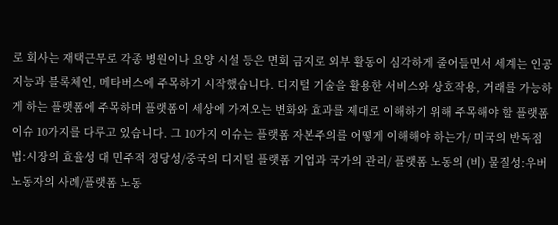로 회사는 재택근무로 각종 병원이나 요양 시설 등은 면회 금지로 외부 활동이 심각하게 줄어들면서 세계는 인공지능과 블록체인, 메타버스에 주목하기 시작했습니다. 디지털 기술을 활용한 서비스와 상호작용, 거래를 가능하게 하는 플랫폼에 주목하며 플랫폼이 세상에 가져오는 변화와 효과를 제대로 이해하기 위해 주목해야 할 플랫폼 이슈 10가지를 다루고 있습니다. 그 10가지 이슈는 플랫폼 자본주의를 어떻게 이해해야 하는가/ 미국의 반독점법:시장의 효율성 대 민주적 정당성/중국의 디지털 플랫폼 기업과 국가의 관리/ 플랫폼 노동의 (비) 물질성:우버 노동자의 사례/플랫폼 노동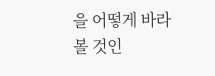을 어떻게 바라볼 것인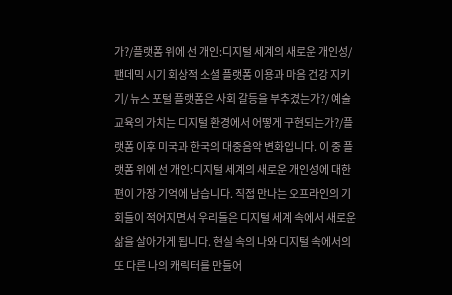가?/플랫폼 위에 선 개인:디지털 세계의 새로운 개인성/ 팬데믹 시기 회상적 소셜 플랫폼 이용과 마음 건강 지키기/ 뉴스 포털 플랫폼은 사회 갈등을 부추겼는가?/ 예술교육의 가치는 디지털 환경에서 어떻게 구현되는가?/플랫폼 이후 미국과 한국의 대중음악 변화입니다. 이 중 플랫폼 위에 선 개인:디지털 세계의 새로운 개인성에 대한 편이 가장 기억에 남습니다. 직접 만나는 오프라인의 기회들이 적어지면서 우리들은 디지털 세계 속에서 새로운 삶을 살아가게 됩니다. 현실 속의 나와 디지털 속에서의 또 다른 나의 캐릭터를 만들어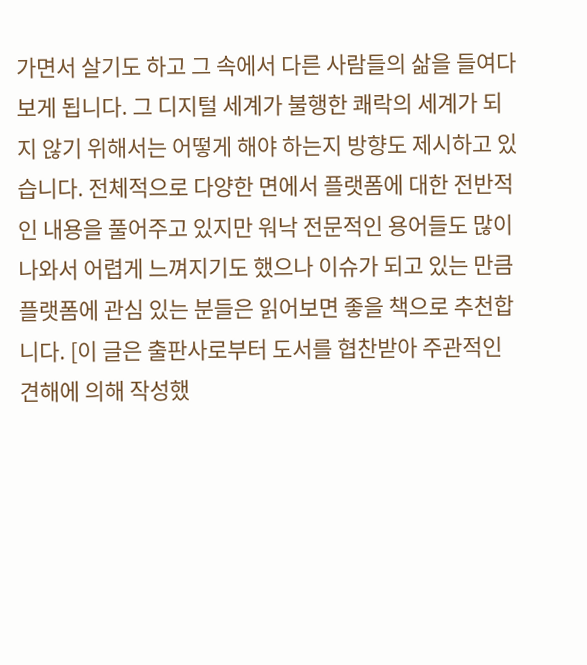가면서 살기도 하고 그 속에서 다른 사람들의 삶을 들여다보게 됩니다. 그 디지털 세계가 불행한 쾌락의 세계가 되지 않기 위해서는 어떻게 해야 하는지 방향도 제시하고 있습니다. 전체적으로 다양한 면에서 플랫폼에 대한 전반적인 내용을 풀어주고 있지만 워낙 전문적인 용어들도 많이 나와서 어렵게 느껴지기도 했으나 이슈가 되고 있는 만큼 플랫폼에 관심 있는 분들은 읽어보면 좋을 책으로 추천합니다. [이 글은 출판사로부터 도서를 협찬받아 주관적인 견해에 의해 작성했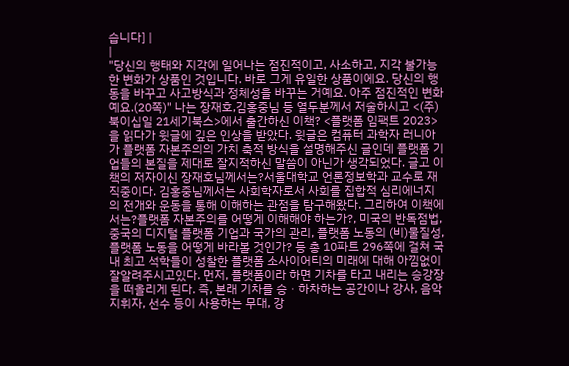습니다] |
|
"당신의 행태와 지각에 일어나는 점진적이고, 사소하고, 지각 불가능한 변화가 상품인 것입니다. 바로 그게 유일한 상품이에요. 당신의 행동을 바꾸고 사고방식과 정체성을 바꾸는 거예요. 아주 점진적인 변화예요.(20쪽)" 나는 장재호,김홍중님 등 열두분께서 저술하시고 <(주)북이십일 21세기북스>에서 출간하신 이책? <플랫폼 임팩트 2023>을 읽다가 윗글에 깊은 인상을 받았다. 윗글은 컴퓨터 과학자 러니아가 플랫폼 자본주의의 가치 축적 방식을 설명해주신 글인데 플랫폼 기업들의 본질을 제대로 잘지적하신 말씀이 아닌가 생각되었다. 글고 이책의 저자이신 장재호님께서는?서울대학교 언론정보학과 교수로 재직중이다. 김홍중님께서는 사회학자로서 사회를 집합적 심리에너지의 전개와 운동을 통해 이해하는 관점을 탐구해왔다. 그리하여 이책에서는?플랫폼 자본주의를 어떻게 이해해야 하는가?, 미국의 반독점법, 중국의 디지털 플랫폼 기업과 국가의 관리, 플랫폼 노동의 (비)물질성, 플랫폼 노동을 어떻게 바라볼 것인가? 등 총 10파트 296쪽에 걸쳐 국내 최고 석학들이 성찰한 플랫폼 소사이어티의 미래에 대해 아낌없이 잘알려주시고있다. 먼저, 플랫폼이라 하면 기차를 타고 내리는 승강장을 떠올리게 된다. 즉, 본래 기차를 승ㆍ하차하는 공간이나 강사, 음악지휘자, 선수 등이 사용하는 무대, 강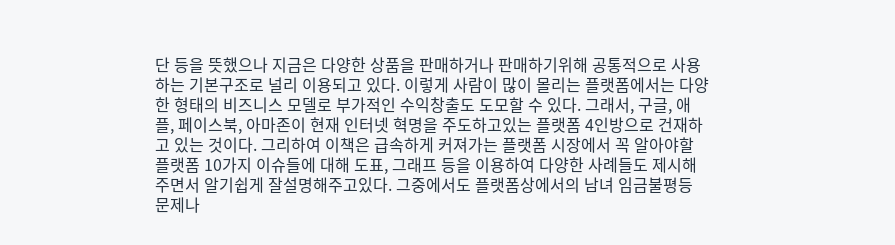단 등을 뜻했으나 지금은 다양한 상품을 판매하거나 판매하기위해 공통적으로 사용하는 기본구조로 널리 이용되고 있다. 이렇게 사람이 많이 몰리는 플랫폼에서는 다양한 형태의 비즈니스 모델로 부가적인 수익창출도 도모할 수 있다. 그래서, 구글, 애플, 페이스북, 아마존이 현재 인터넷 혁명을 주도하고있는 플랫폼 4인방으로 건재하고 있는 것이다. 그리하여 이책은 급속하게 커져가는 플랫폼 시장에서 꼭 알아야할 플랫폼 10가지 이슈들에 대해 도표, 그래프 등을 이용하여 다양한 사례들도 제시해주면서 알기쉽게 잘설명해주고있다. 그중에서도 플랫폼상에서의 남녀 임금불평등 문제나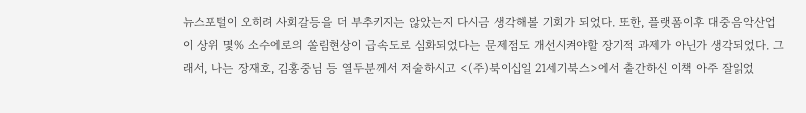뉴스포털이 오히려 사회갈등을 더 부추키지는 않았는지 다시금 생각해볼 기회가 되었다. 또한, 플랫폼이후 대중음악산업이 상위 몇% 소수에로의 쏠림현상이 급속도로 심화되었다는 문제점도 개선시켜야할 장기적 과제가 아닌가 생각되었다. 그래서, 나는 장재호, 김홍중님 등 열두분께서 저술하시고 <(주)북이십일 21세기북스>에서 출간하신 이책 아주 잘읽었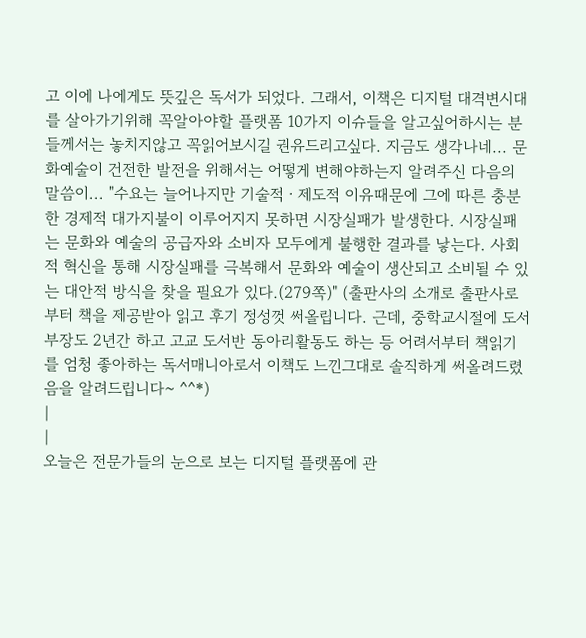고 이에 나에게도 뜻깊은 독서가 되었다. 그래서, 이책은 디지털 대격변시대를 살아가기위해 꼭알아야할 플랫폼 10가지 이슈들을 알고싶어하시는 분들께서는 놓치지않고 꼭읽어보시길 권유드리고싶다. 지금도 생각나네... 문화예술이 건전한 발전을 위해서는 어떻게 변해야하는지 알려주신 다음의 말씀이... "수요는 늘어나지만 기술적ㆍ제도적 이유때문에 그에 따른 충분한 경제적 대가지불이 이루어지지 못하면 시장실패가 발생한다. 시장실패는 문화와 예술의 공급자와 소비자 모두에게 불행한 결과를 낳는다. 사회적 혁신을 통해 시장실패를 극복해서 문화와 예술이 생산되고 소비될 수 있는 대안적 방식을 찾을 필요가 있다.(279쪽)" (출판사의 소개로 출판사로부터 책을 제공받아 읽고 후기 정성껏 써올립니다. 근데, 중학교시절에 도서부장도 2년간 하고 고교 도서반 동아리활동도 하는 등 어려서부터 책읽기를 엄청 좋아하는 독서매니아로서 이책도 느낀그대로 솔직하게 써올려드렸음을 알려드립니다~ ^^*)
|
|
오늘은 전문가들의 눈으로 보는 디지털 플랫폼에 관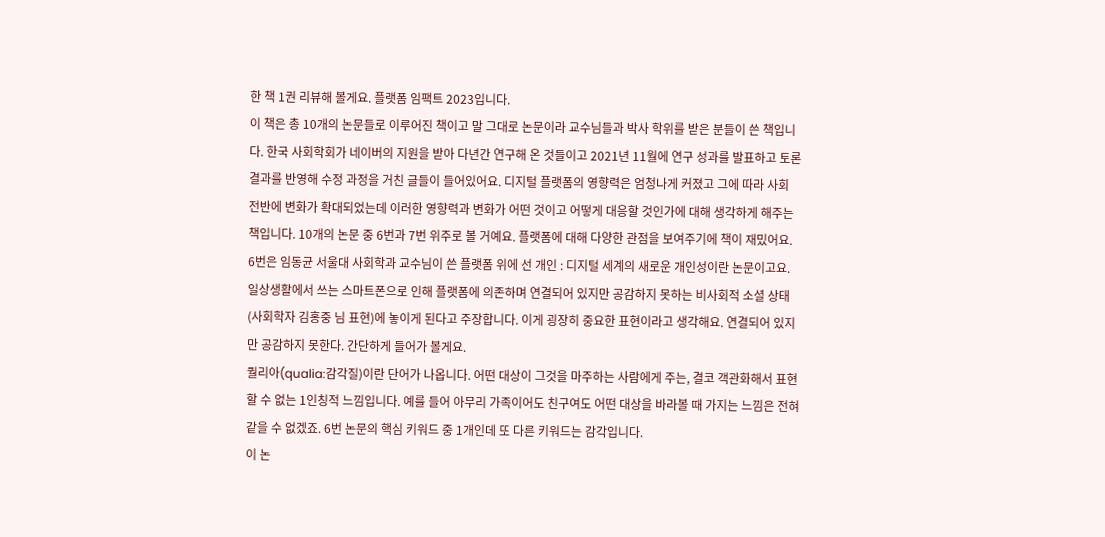한 책 1권 리뷰해 볼게요. 플랫폼 임팩트 2023입니다.
이 책은 총 10개의 논문들로 이루어진 책이고 말 그대로 논문이라 교수님들과 박사 학위를 받은 분들이 쓴 책입니다. 한국 사회학회가 네이버의 지원을 받아 다년간 연구해 온 것들이고 2021년 11월에 연구 성과를 발표하고 토론 결과를 반영해 수정 과정을 거친 글들이 들어있어요. 디지털 플랫폼의 영향력은 엄청나게 커졌고 그에 따라 사회 전반에 변화가 확대되었는데 이러한 영향력과 변화가 어떤 것이고 어떻게 대응할 것인가에 대해 생각하게 해주는 책입니다. 10개의 논문 중 6번과 7번 위주로 볼 거예요. 플랫폼에 대해 다양한 관점을 보여주기에 책이 재밌어요. 6번은 임동균 서울대 사회학과 교수님이 쓴 플랫폼 위에 선 개인 : 디지털 세계의 새로운 개인성이란 논문이고요.
일상생활에서 쓰는 스마트폰으로 인해 플랫폼에 의존하며 연결되어 있지만 공감하지 못하는 비사회적 소셜 상태(사회학자 김홍중 님 표현)에 놓이게 된다고 주장합니다. 이게 굉장히 중요한 표현이라고 생각해요. 연결되어 있지만 공감하지 못한다. 간단하게 들어가 볼게요.
퀄리아(qualia:감각질)이란 단어가 나옵니다. 어떤 대상이 그것을 마주하는 사람에게 주는, 결코 객관화해서 표현할 수 없는 1인칭적 느낌입니다. 예를 들어 아무리 가족이어도 친구여도 어떤 대상을 바라볼 때 가지는 느낌은 전혀 같을 수 없겠죠. 6번 논문의 핵심 키워드 중 1개인데 또 다른 키워드는 감각입니다.
이 논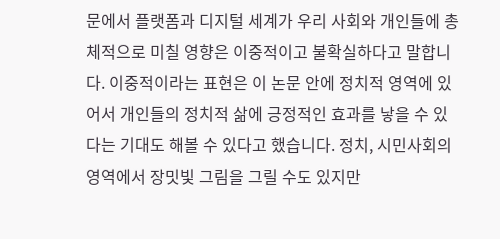문에서 플랫폼과 디지털 세계가 우리 사회와 개인들에 총체적으로 미칠 영향은 이중적이고 불확실하다고 말합니다. 이중적이라는 표현은 이 논문 안에 정치적 영역에 있어서 개인들의 정치적 삶에 긍정적인 효과를 낳을 수 있다는 기대도 해볼 수 있다고 했습니다. 정치, 시민사회의 영역에서 장밋빛 그림을 그릴 수도 있지만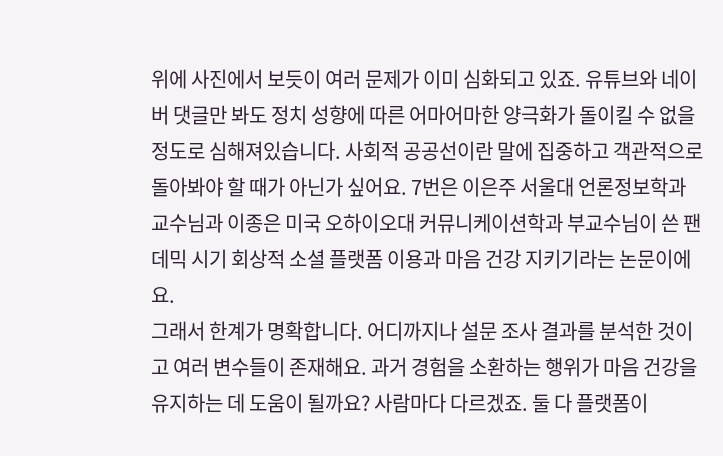위에 사진에서 보듯이 여러 문제가 이미 심화되고 있죠. 유튜브와 네이버 댓글만 봐도 정치 성향에 따른 어마어마한 양극화가 돌이킬 수 없을 정도로 심해져있습니다. 사회적 공공선이란 말에 집중하고 객관적으로 돌아봐야 할 때가 아닌가 싶어요. 7번은 이은주 서울대 언론정보학과 교수님과 이종은 미국 오하이오대 커뮤니케이션학과 부교수님이 쓴 팬데믹 시기 회상적 소셜 플랫폼 이용과 마음 건강 지키기라는 논문이에요.
그래서 한계가 명확합니다. 어디까지나 설문 조사 결과를 분석한 것이고 여러 변수들이 존재해요. 과거 경험을 소환하는 행위가 마음 건강을 유지하는 데 도움이 될까요? 사람마다 다르겠죠. 둘 다 플랫폼이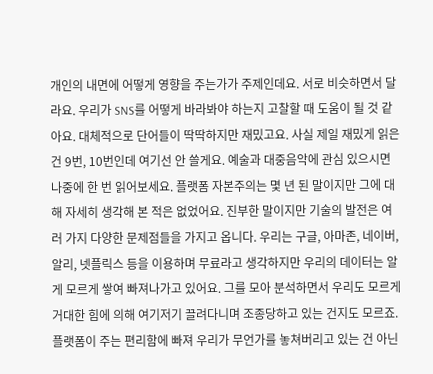개인의 내면에 어떻게 영향을 주는가가 주제인데요. 서로 비슷하면서 달라요. 우리가 SNS를 어떻게 바라봐야 하는지 고찰할 때 도움이 될 것 같아요. 대체적으로 단어들이 딱딱하지만 재밌고요. 사실 제일 재밌게 읽은 건 9번, 10번인데 여기선 안 쓸게요. 예술과 대중음악에 관심 있으시면 나중에 한 번 읽어보세요. 플랫폼 자본주의는 몇 년 된 말이지만 그에 대해 자세히 생각해 본 적은 없었어요. 진부한 말이지만 기술의 발전은 여러 가지 다양한 문제점들을 가지고 옵니다. 우리는 구글, 아마존, 네이버, 알리, 넷플릭스 등을 이용하며 무료라고 생각하지만 우리의 데이터는 알게 모르게 쌓여 빠져나가고 있어요. 그를 모아 분석하면서 우리도 모르게 거대한 힘에 의해 여기저기 끌려다니며 조종당하고 있는 건지도 모르죠. 플랫폼이 주는 편리함에 빠져 우리가 무언가를 놓쳐버리고 있는 건 아닌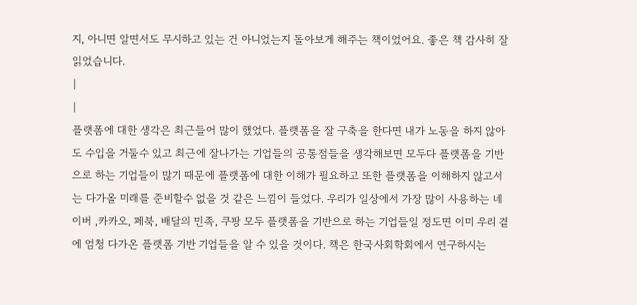지, 아니면 알면서도 무시하고 있는 건 아니었는지 돌아보게 해주는 책이었어요. 좋은 책 감사히 잘 읽었습니다.
|
|
플랫폼에 대한 생각은 최근들어 많이 했었다. 플랫폼을 잘 구축을 한다면 내가 노동을 하지 않아도 수입을 거둘수 있고 최근에 잘나가는 기업들의 공통점들을 생각해보면 모두다 플랫폼을 기반으로 하는 기업들이 많기 때문에 플랫폼에 대한 이해가 필요하고 또한 플랫폼을 이해하지 않고서는 다가올 미래를 준비할수 없을 것 같은 느낌이 들었다. 우리가 일상에서 가장 많이 사용하는 네이버 ,카카오, 페북, 배달의 민족, 쿠팡 모두 플랫폼을 기반으로 하는 기업들일 정도면 이미 우리 곁 에 엄청 다가온 플랫폼 기반 기업들을 알 수 있을 것이다. 책은 한국사회학회에서 연구하시는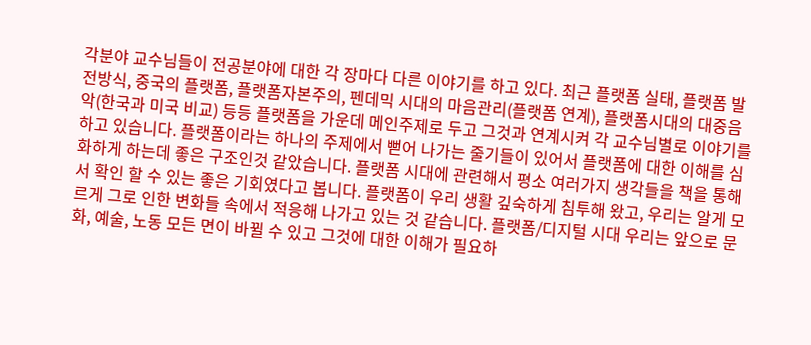각분야 교수님들이 전공분야에 대한 각 장마다 다른 이야기를 하고 있다. 최근 플랫폼 실태, 플랫폼 발전방식, 중국의 플랫폼, 플랫폼자본주의, 펜데믹 시대의 마음관리(플랫폼 연계), 플랫폼시대의 대중음악(한국과 미국 비교) 등등 플랫폼을 가운데 메인주제로 두고 그것과 연계시켜 각 교수님별로 이야기를 하고 있습니다. 플랫폼이라는 하나의 주제에서 뻗어 나가는 줄기들이 있어서 플랫폼에 대한 이해를 심화하게 하는데 좋은 구조인것 같았습니다. 플랫폼 시대에 관련해서 평소 여러가지 생각들을 책을 통해서 확인 할 수 있는 좋은 기회였다고 봅니다. 플랫폼이 우리 생활 깊숙하게 침투해 왔고, 우리는 알게 모르게 그로 인한 변화들 속에서 적응해 나가고 있는 것 같습니다. 플랫폼/디지털 시대 우리는 앞으로 문화, 예술, 노동 모든 면이 바뀔 수 있고 그것에 대한 이해가 필요하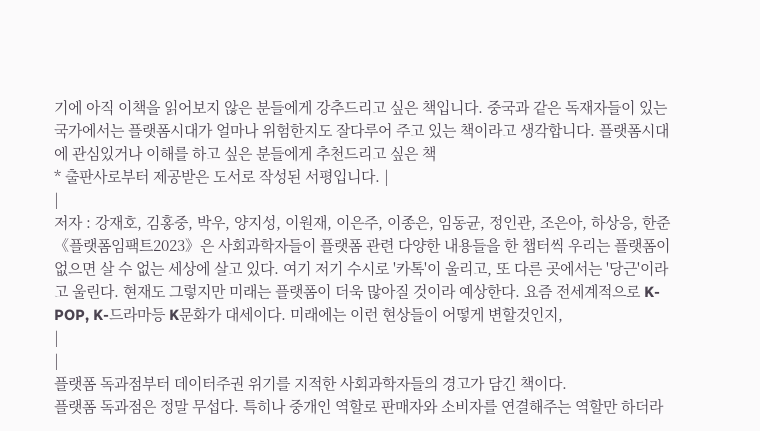기에 아직 이책을 읽어보지 않은 분들에게 강추드리고 싶은 책입니다. 중국과 같은 독재자들이 있는 국가에서는 플랫폼시대가 얼마나 위험한지도 잘다루어 주고 있는 책이라고 생각합니다. 플랫폼시대에 관심있거나 이해를 하고 싶은 분들에게 추천드리고 싶은 책
* 출판사로부터 제공받은 도서로 작성된 서평입니다. |
|
저자 : 강재호, 김홍중, 박우, 양지성, 이원재, 이은주, 이종은, 임동균, 정인관, 조은아, 하상응, 한준 《플랫폼임팩트2023》은 사회과학자들이 플랫폼 관련 다양한 내용들을 한 챕터씩 우리는 플랫폼이 없으면 살 수 없는 세상에 살고 있다. 여기 저기 수시로 '카톡'이 울리고, 또 다른 곳에서는 '당근'이라고 울린다. 현재도 그렇지만 미래는 플랫폼이 더욱 많아질 것이라 예상한다. 요즘 전세계적으로 K-POP, K-드라마등 K문화가 대세이다. 미래에는 이런 현상들이 어떻게 변할것인지,
|
|
플랫폼 독과점부터 데이터주권 위기를 지적한 사회과학자들의 경고가 담긴 책이다.
플랫폼 독과점은 정말 무섭다. 특히나 중개인 역할로 판매자와 소비자를 연결해주는 역할만 하더라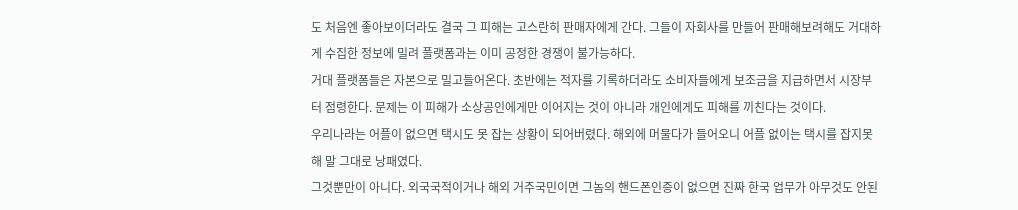도 처음엔 좋아보이더라도 결국 그 피해는 고스란히 판매자에게 간다. 그들이 자회사를 만들어 판매해보려해도 거대하게 수집한 정보에 밀려 플랫폼과는 이미 공정한 경쟁이 불가능하다.
거대 플랫폼들은 자본으로 밀고들어온다. 초반에는 적자를 기록하더라도 소비자들에게 보조금을 지급하면서 시장부터 점령한다. 문제는 이 피해가 소상공인에게만 이어지는 것이 아니라 개인에게도 피해를 끼친다는 것이다.
우리나라는 어플이 없으면 택시도 못 잡는 상황이 되어버렸다. 해외에 머물다가 들어오니 어플 없이는 택시를 잡지못해 말 그대로 낭패였다.
그것뿐만이 아니다. 외국국적이거나 해외 거주국민이면 그놈의 핸드폰인증이 없으면 진짜 한국 업무가 아무것도 안된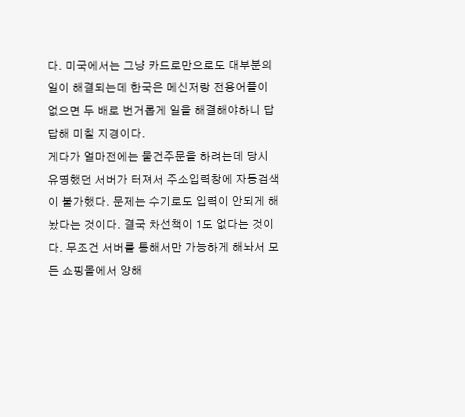다. 미국에서는 그냥 카드로만으로도 대부분의 일이 해결되는데 한국은 메신저랑 전용어플이 없으면 두 배로 번거롭게 일을 해결해야하니 답답해 미칠 지경이다.
게다가 얼마전에는 물건주문을 하려는데 당시 유명했던 서버가 터져서 주소입력창에 자동검색이 불가했다. 문제는 수기로도 입력이 안되게 해놨다는 것이다. 결국 차선책이 1도 없다는 것이다. 무조건 서버를 통해서만 가능하게 해놔서 모든 쇼핑몰에서 양해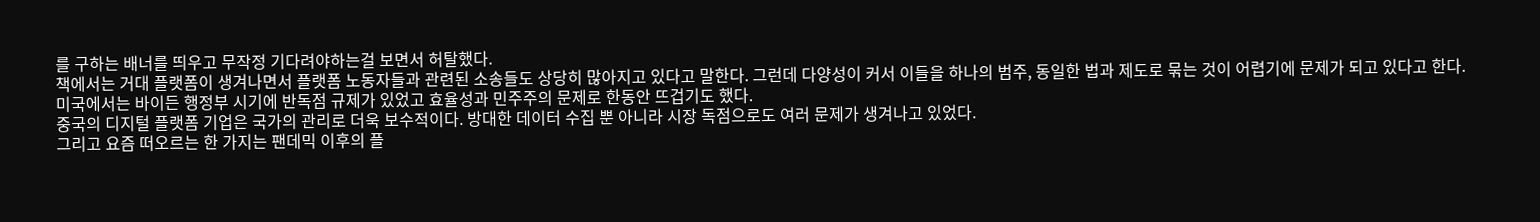를 구하는 배너를 띄우고 무작정 기다려야하는걸 보면서 허탈했다.
책에서는 거대 플랫폼이 생겨나면서 플랫폼 노동자들과 관련된 소송들도 상당히 많아지고 있다고 말한다. 그런데 다양성이 커서 이들을 하나의 범주, 동일한 법과 제도로 묶는 것이 어렵기에 문제가 되고 있다고 한다.
미국에서는 바이든 행정부 시기에 반독점 규제가 있었고 효율성과 민주주의 문제로 한동안 뜨겁기도 했다.
중국의 디지털 플랫폼 기업은 국가의 관리로 더욱 보수적이다. 방대한 데이터 수집 뿐 아니라 시장 독점으로도 여러 문제가 생겨나고 있었다.
그리고 요즘 떠오르는 한 가지는 팬데믹 이후의 플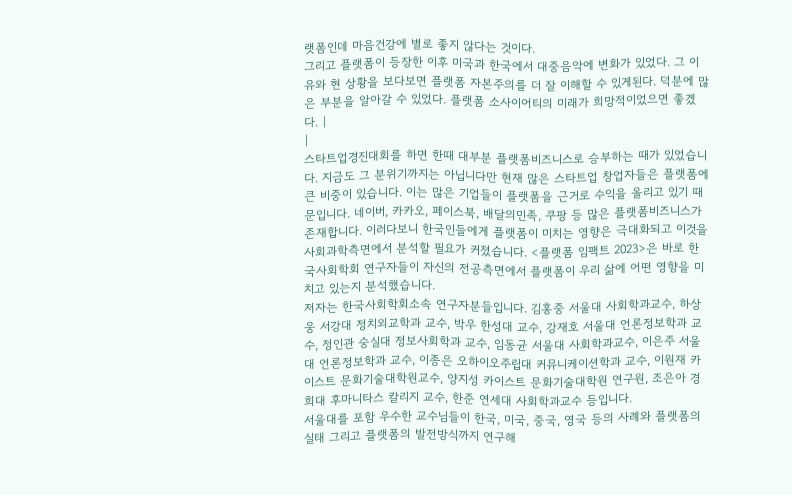랫폼인데 마음건강에 별로 좋지 않다는 것이다.
그리고 플랫폼이 등장한 이후 미국과 한국에서 대중음악에 변화가 있었다. 그 이유와 현 상황을 보다보면 플랫폼 자본주의를 더 잘 이해할 수 있게된다. 덕분에 많은 부분을 알아갈 수 있었다. 플랫폼 소사이어티의 미래가 희망적이었으면 좋겠다. |
|
스타트업경진대회를 하면 한때 대부분 플랫폼비즈니스로 승부하는 때가 있었습니다. 지금도 그 분위기까지는 아닙니다만 현재 많은 스타트업 창업자들은 플랫폼에 큰 비중이 있습니다. 이는 많은 기업들이 플랫폼을 근거로 수익을 올리고 있기 때문입니다. 네이버, 카카오, 페이스북, 배달의민족, 쿠팡 등 많은 플랫폼비즈니스가 존재합니다. 이러다보니 한국인들에게 플랫폼이 미치는 영향은 극대화되고 이것을 사회과학측면에서 분석할 필요가 커졌습니다. <플랫폼 임팩트 2023>은 바로 한국사회학회 연구자들이 자신의 전공측면에서 플랫폼이 우리 삶에 어떤 영향을 미치고 있는지 분석했습니다.
저자는 한국사회학회소속 연구자분들입니다. 김홍중 서울대 사회학과교수, 하상웅 서강대 정치외교학과 교수, 박우 한성대 교수, 강재호 서울대 언론정보학과 교수, 정인관 숭실대 정보사회학과 교수, 임동균 서울대 사회학과교수, 이은주 서울대 언론정보학과 교수, 이종은 오하이오주립대 커뮤니케이션학과 교수, 이원재 카이스트 문화기술대학원교수, 양지성 카이스트 문화기술대학원 연구원, 조은아 경희대 후마니타스 칼리지 교수, 한준 연세대 사회학과교수 등입니다.
서울대를 포함 우수한 교수님들이 한국, 미국, 중국, 영국 등의 사례와 플랫폼의 실태 그리고 플랫폼의 발전방식까지 연구해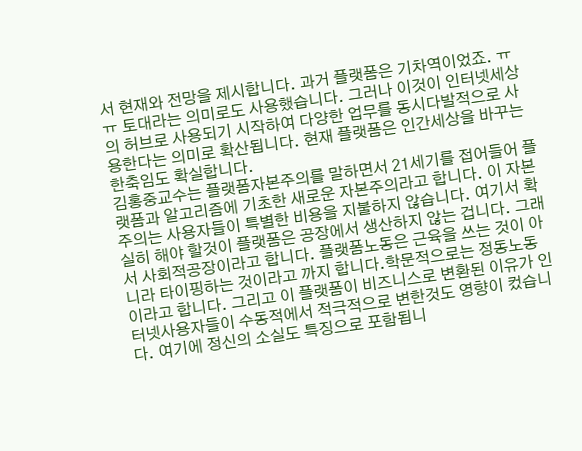서 현재와 전망을 제시합니다. 과거 플랫폼은 기차역이었죠. ㅠㅠ 토대라는 의미로도 사용했습니다. 그러나 이것이 인터넷세상의 허브로 사용되기 시작하여 다양한 업무를 동시다발적으로 사용한다는 의미로 확산됩니다. 현재 플랫폼은 인간세상을 바꾸는 한축임도 확실합니다.
김홍중교수는 플랫폼자본주의를 말하면서 21세기를 접어들어 플랫폼과 알고리즘에 기초한 새로운 자본주의라고 합니다. 이 자본주의는 사용자들이 특별한 비용을 지불하지 않습니다. 여기서 확실히 해야 할것이 플랫폼은 공장에서 생산하지 않는 겁니다. 그래서 사회적공장이라고 합니다. 플랫폼노동은 근육을 쓰는 것이 아니라 타이핑하는 것이라고 까지 합니다.학문적으로는 정동노동이라고 합니다. 그리고 이 플랫폼이 비즈니스로 변환된 이유가 인터넷사용자들이 수동적에서 적극적으로 변한것도 영향이 컸습니다. 여기에 정신의 소실도 특징으로 포함됩니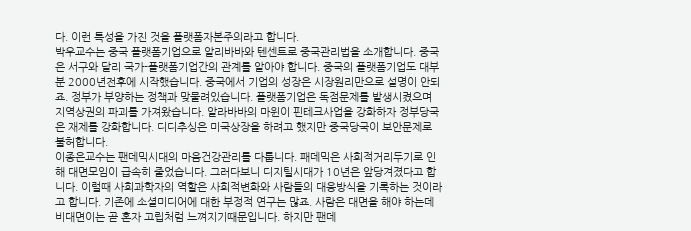다. 이런 특성을 가진 것을 플랫폼자본주의라고 합니다.
박우교수는 중국 플랫폼기업으로 알리바바와 텐센트로 중국관리법을 소개합니다. 중국은 서구와 달리 국가-플랫폼기업간의 관계를 알아야 합니다. 중국의 플랫폼기업도 대부분 2000년전후에 시작했습니다. 중국에서 기업의 성장은 시장원리만으로 설명이 안되죠. 정부가 부양하는 정책과 맞물려있습니다. 플랫폼기업은 독점문제를 발생시켰으며 지역상권의 파괴를 가져왔습니다. 알라바바의 마윈이 핀테크사업을 강화하자 정부당국은 재제를 강화합니다. 디디추싱은 미국상장을 하려고 했지만 중국당국이 보안문제로 불허합니다.
이종은교수는 팬데믹시대의 마음건강관리를 다룹니다. 패데믹은 사회적거리두기로 인해 대면모임이 급속히 줄었습니다. 그러다보니 디지틸시대가 10년은 앞당겨졌다고 합니다. 이럴때 사회과학자의 역할은 사회적변화와 사람들의 대응방식을 기록하는 것이라고 합니다. 기존에 소셜미디어에 대한 부정적 연구는 많죠. 사람은 대면을 해야 하는데 비대면이는 곧 혼자 고립처럼 느껴지기때문입니다. 하지만 팬데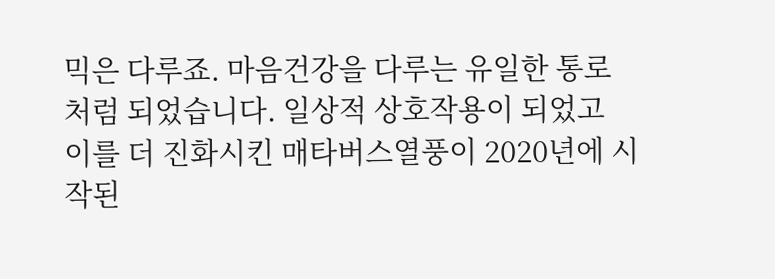믹은 다루죠. 마음건강을 다루는 유일한 통로처럼 되었습니다. 일상적 상호작용이 되었고 이를 더 진화시킨 매타버스열풍이 2020년에 시작된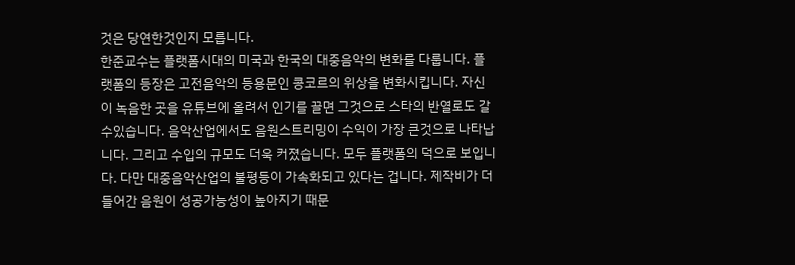것은 당연한것인지 모릅니다.
한준교수는 플랫폼시대의 미국과 한국의 대중음악의 변화를 다룹니다. 플랫폼의 등장은 고전음악의 등용문인 콩코르의 위상을 변화시킵니다. 자신이 녹음한 곳을 유튜브에 올려서 인기를 끌면 그것으로 스타의 반열로도 갈수있습니다. 음악산업에서도 음원스트리밍이 수익이 가장 큰것으로 나타납니다. 그리고 수입의 규모도 더욱 커졌습니다. 모두 플랫폼의 덕으로 보입니다. 다만 대중음악산업의 불평등이 가속화되고 있다는 겁니다. 제작비가 더 들어간 음원이 성공가능성이 높아지기 때문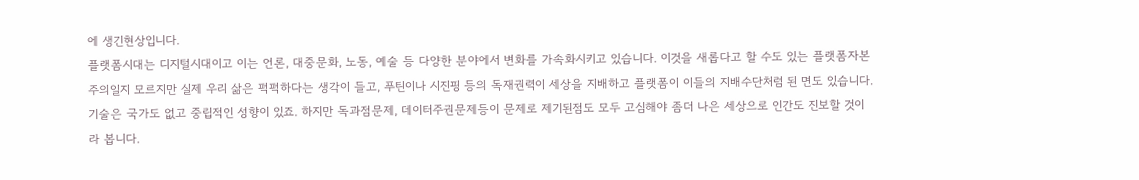에 생긴현상입니다.
플랫폼시대는 디지털시대이고 이는 언론, 대중문화, 노동, 예술 등 다양한 분야에서 변화를 가속화시키고 있습니다. 이것을 새롭다고 할 수도 있는 플랫폼자본주의일지 모르지만 실제 우리 삶은 퍽퍽하다는 생각이 들고, 푸틴이나 시진핑 등의 독재권력이 세상을 지배하고 플랫폼이 이들의 지배수단처럼 된 면도 있습니다. 기술은 국가도 없고 중립적인 성향이 있죠. 하지만 독과점문제, 데이터주권문제등이 문제로 제기된점도 모두 고심해야 좀더 나은 세상으로 인간도 진보할 것이라 봅니다.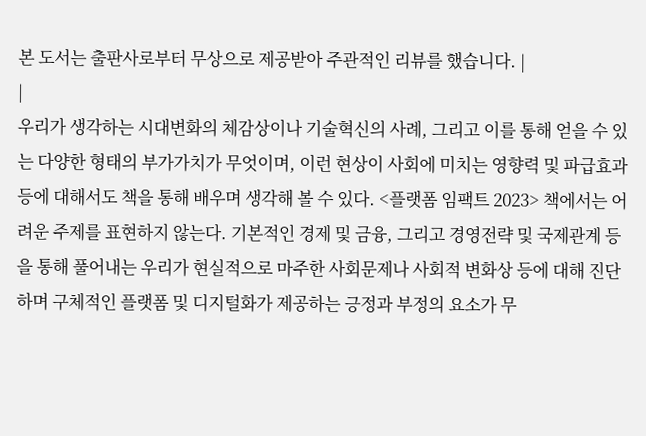본 도서는 출판사로부터 무상으로 제공받아 주관적인 리뷰를 했습니다. |
|
우리가 생각하는 시대변화의 체감상이나 기술혁신의 사례, 그리고 이를 통해 얻을 수 있는 다양한 형태의 부가가치가 무엇이며, 이런 현상이 사회에 미치는 영향력 및 파급효과 등에 대해서도 책을 통해 배우며 생각해 볼 수 있다. <플랫폼 임팩트 2023> 책에서는 어려운 주제를 표현하지 않는다. 기본적인 경제 및 금융, 그리고 경영전략 및 국제관계 등을 통해 풀어내는 우리가 현실적으로 마주한 사회문제나 사회적 변화상 등에 대해 진단하며 구체적인 플랫폼 및 디지털화가 제공하는 긍정과 부정의 요소가 무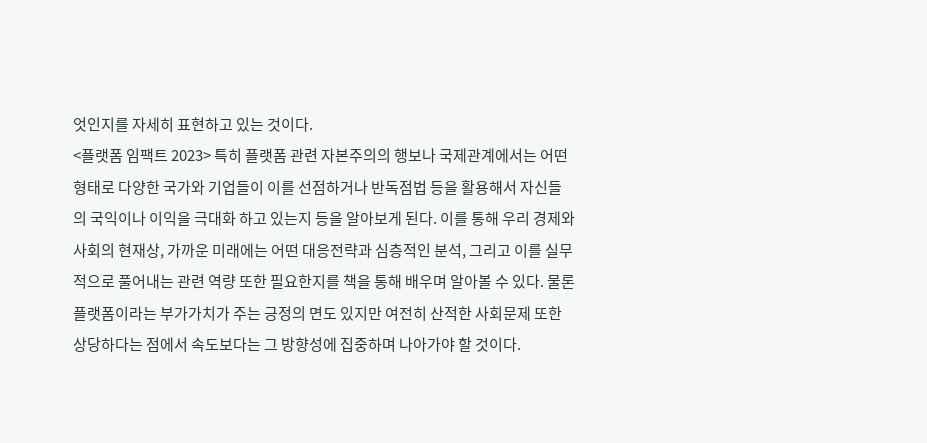엇인지를 자세히 표현하고 있는 것이다.
<플랫폼 임팩트 2023> 특히 플랫폼 관련 자본주의의 행보나 국제관계에서는 어떤 형태로 다양한 국가와 기업들이 이를 선점하거나 반독점법 등을 활용해서 자신들의 국익이나 이익을 극대화 하고 있는지 등을 알아보게 된다. 이를 통해 우리 경제와 사회의 현재상, 가까운 미래에는 어떤 대응전략과 심층적인 분석, 그리고 이를 실무적으로 풀어내는 관련 역량 또한 필요한지를 책을 통해 배우며 알아볼 수 있다. 물론 플랫폼이라는 부가가치가 주는 긍정의 면도 있지만 여전히 산적한 사회문제 또한 상당하다는 점에서 속도보다는 그 방향성에 집중하며 나아가야 할 것이다.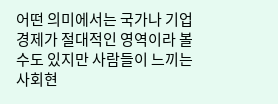어떤 의미에서는 국가나 기업경제가 절대적인 영역이라 볼 수도 있지만 사람들이 느끼는 사회현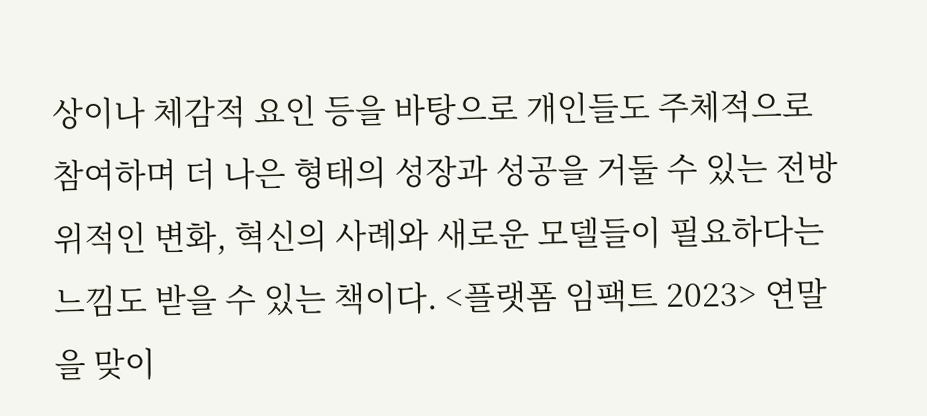상이나 체감적 요인 등을 바탕으로 개인들도 주체적으로 참여하며 더 나은 형태의 성장과 성공을 거둘 수 있는 전방위적인 변화, 혁신의 사례와 새로운 모델들이 필요하다는 느낌도 받을 수 있는 책이다. <플랫폼 임팩트 2023> 연말을 맞이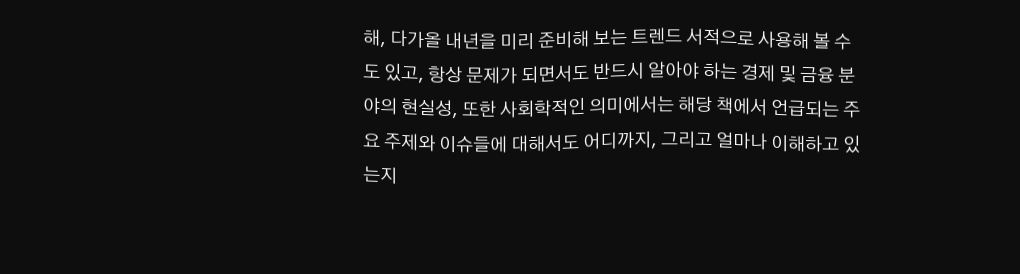해, 다가올 내년을 미리 준비해 보는 트렌드 서적으로 사용해 볼 수도 있고, 항상 문제가 되면서도 반드시 알아야 하는 경제 및 금융 분야의 현실성, 또한 사회학적인 의미에서는 해당 책에서 언급되는 주요 주제와 이슈들에 대해서도 어디까지, 그리고 얼마나 이해하고 있는지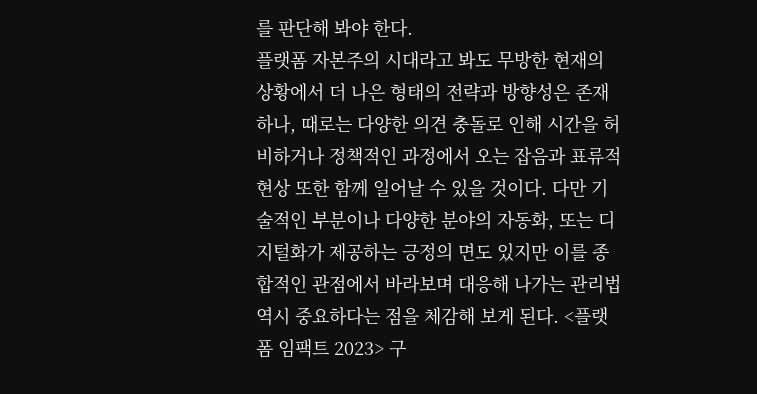를 판단해 봐야 한다.
플랫폼 자본주의 시대라고 봐도 무방한 현재의 상황에서 더 나은 형태의 전략과 방향성은 존재하나, 때로는 다양한 의견 충돌로 인해 시간을 허비하거나 정책적인 과정에서 오는 잡음과 표류적 현상 또한 함께 일어날 수 있을 것이다. 다만 기술적인 부분이나 다양한 분야의 자동화, 또는 디지털화가 제공하는 긍정의 면도 있지만 이를 종합적인 관점에서 바라보며 대응해 나가는 관리법 역시 중요하다는 점을 체감해 보게 된다. <플랫폼 임팩트 2023> 구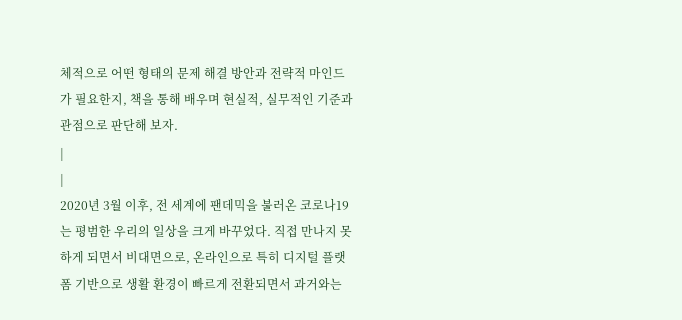체적으로 어떤 형태의 문제 해결 방안과 전략적 마인드가 필요한지, 책을 통해 배우며 현실적, 실무적인 기준과 관점으로 판단해 보자.
|
|
2020년 3월 이후, 전 세계에 팬데믹을 불러온 코로나19는 평범한 우리의 일상을 크게 바꾸었다. 직접 만나지 못하게 되면서 비대면으로, 온라인으로 특히 디지털 플랫폼 기반으로 생활 환경이 빠르게 전환되면서 과거와는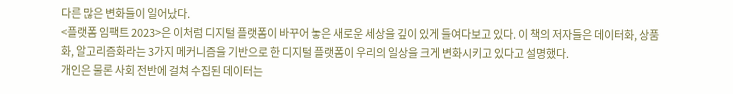다른 많은 변화들이 일어났다.
<플랫폼 임팩트 2023>은 이처럼 디지털 플랫폼이 바꾸어 놓은 새로운 세상을 깊이 있게 들여다보고 있다. 이 책의 저자들은 데이터화, 상품화, 알고리즘화라는 3가지 메커니즘을 기반으로 한 디지털 플랫폼이 우리의 일상을 크게 변화시키고 있다고 설명했다.
개인은 물론 사회 전반에 걸쳐 수집된 데이터는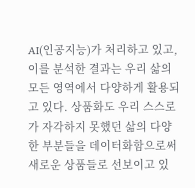AI(인공지능)가 처리하고 있고, 이를 분석한 결과는 우리 삶의 모든 영역에서 다양하게 활용되고 있다. 상품화도 우리 스스로가 자각하지 못했던 삶의 다양한 부분들을 데이터화함으로써 새로운 상품들로 선보이고 있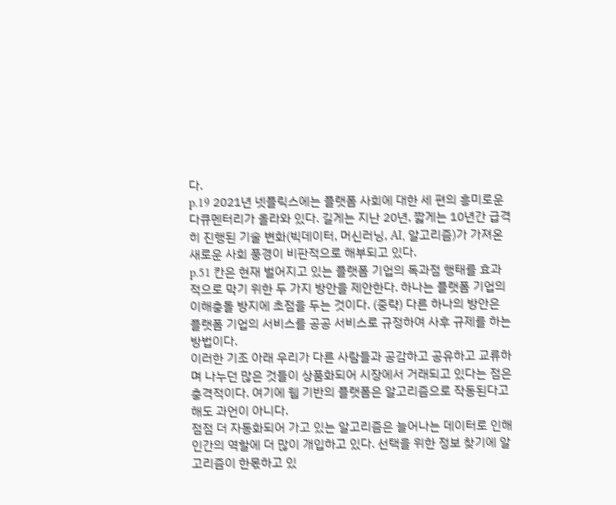다.
p.19 2021년 넷플릭스에는 플랫폼 사회에 대한 세 편의 흥미로운 다큐멘터리가 올라와 있다. 길게는 지난 20년, 짧게는 10년간 급격히 진행된 기술 변화(빅데이터, 머신러닝, AI, 알고리즘)가 가져온 새로운 사회 풍경이 비판적으로 해부되고 있다.
p.51 칸은 현재 벌어지고 있는 플랫폼 기업의 독과점 행태를 효과적으로 막기 위한 두 가지 방안을 제안한다. 하나는 플랫폼 기업의 이해충돌 방지에 초점을 두는 것이다. (중략) 다른 하나의 방안은 플랫폼 기업의 서비스를 공공 서비스로 규정하여 사후 규제를 하는 방법이다.
이러한 기조 아래 우리가 다른 사람들과 공감하고 공유하고 교류하며 나누던 많은 것들이 상품화되어 시장에서 거래되고 있다는 점은 충격적이다. 여기에 웹 기반의 플랫폼은 알고리즘으로 작동된다고 해도 과언이 아니다.
점점 더 자동화되어 가고 있는 알고리즘은 늘어나는 데이터로 인해 인간의 역할에 더 많이 개입하고 있다. 선택을 위한 정보 찾기에 알고리즘이 한몫하고 있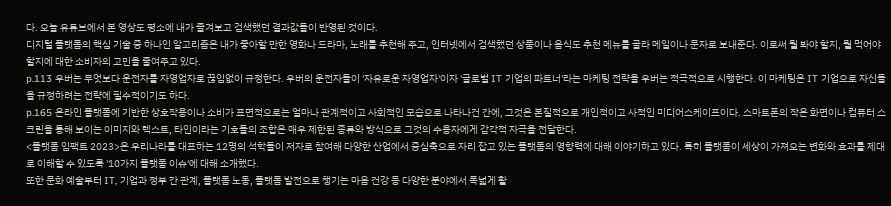다. 오늘 유튜브에서 본 영상도 평소에 내가 즐겨보고 검색했던 결과값들이 반영된 것이다.
디지털 플랫폼의 핵심 기술 중 하나인 알고리즘은 내가 좋아할 만한 영화나 드라마, 노래를 추천해 주고, 인터넷에서 검색했던 상품이나 음식도 추천 메뉴를 골라 메일이나 문자로 보내준다. 이로써 뭘 봐야 할지, 뭘 먹어야 할지에 대한 소비자의 고민을 줄여주고 있다.
p.113 우버는 무엇보다 운전자를 자영업자로 끊임없이 규정한다. 우버의 운전자들이 '자유로운 자영업자'이자 '글로벌 IT 기업의 파트너'라는 마케팅 전략을 우버는 적극적으로 시행한다. 이 마케팅은 IT 기업으로 자신들을 규정하려는 전략에 필수적이기도 하다.
p.165 온라인 플랫폼에 기반한 상호작용이나 소비가 표면적으로는 얼마나 관계적이고 사회적인 모습으로 나타나건 간에, 그것은 본질적으로 개인적이고 사적인 미디어스케이프이다. 스마트폰의 작은 화면이나 컴퓨터 스크린을 통해 보이는 이미지와 텍스트, 타인이라는 기호들의 조합은 매우 제한된 종류와 방식으로 그것의 수용자에게 감각적 자극을 전달한다.
<플랫폼 임팩트 2023>은 우리나라를 대표하는 12명의 석학들이 저자로 참여해 다양한 산업에서 중심축으로 자리 잡고 있는 플랫폼의 영향력에 대해 이야기하고 있다. 특히 플랫폼이 세상이 가져오는 변화와 효과를 제대로 이해할 수 있도록 '10가지 플랫폼 이슈'에 대해 소개했다.
또한 문화 예술부터 IT, 기업과 정부 간 관계, 플랫폼 노동, 플랫폼 발전으로 챙기는 마음 건강 등 다양한 분야에서 폭넓게 활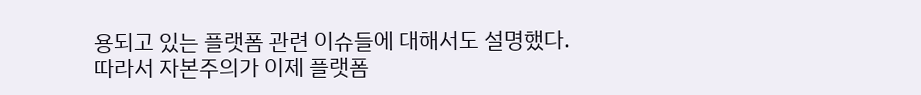용되고 있는 플랫폼 관련 이슈들에 대해서도 설명했다. 따라서 자본주의가 이제 플랫폼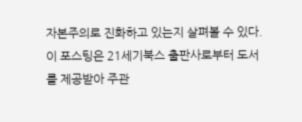자본주의로 진화하고 있는지 살펴볼 수 있다.
이 포스팅은 21세기북스 출판사로부터 도서를 제공받아 주관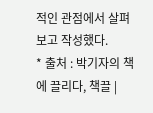적인 관점에서 살펴보고 작성했다.
* 출처 : 박기자의 책에 끌리다, 책끌 |